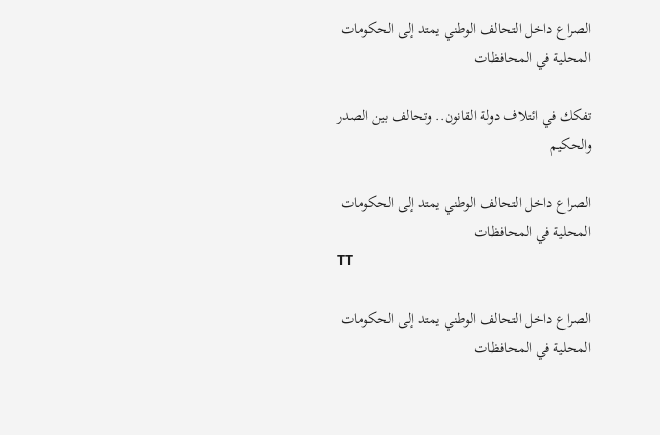الصراع داخل التحالف الوطني يمتد إلى الحكومات المحلية في المحافظات

تفكك في ائتلاف دولة القانون.. وتحالف بين الصدر والحكيم

الصراع داخل التحالف الوطني يمتد إلى الحكومات المحلية في المحافظات
TT

الصراع داخل التحالف الوطني يمتد إلى الحكومات المحلية في المحافظات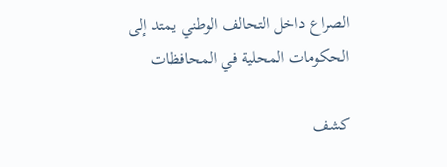الصراع داخل التحالف الوطني يمتد إلى الحكومات المحلية في المحافظات

كشف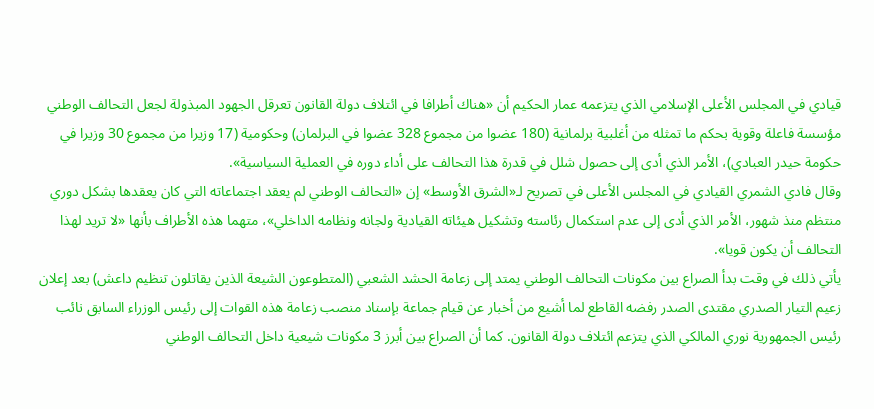قيادي في المجلس الأعلى الإسلامي الذي يتزعمه عمار الحكيم أن «هناك أطرافا في ائتلاف دولة القانون تعرقل الجهود المبذولة لجعل التحالف الوطني مؤسسة فاعلة وقوية بحكم ما تمثله من أغلبية برلمانية (180 عضوا من مجموع 328 عضوا في البرلمان) وحكومية (17 وزيرا من مجموع 30 وزيرا في حكومة حيدر العبادي)، الأمر الذي أدى إلى حصول شلل في قدرة هذا التحالف على أداء دوره في العملية السياسية».
وقال فادي الشمري القيادي في المجلس الأعلى في تصريح لـ«الشرق الأوسط» إن «التحالف الوطني لم يعقد اجتماعاته التي كان يعقدها بشكل دوري منتظم منذ شهور، الأمر الذي أدى إلى عدم استكمال رئاسته وتشكيل هيئاته القيادية ولجانه ونظامه الداخلي»، متهما هذه الأطراف بأنها «لا تريد لهذا التحالف أن يكون قويا».
يأتي ذلك في وقت بدأ الصراع بين مكونات التحالف الوطني يمتد إلى زعامة الحشد الشعبي (المتطوعون الشيعة الذين يقاتلون تنظيم داعش) بعد إعلان زعيم التيار الصدري مقتدى الصدر رفضه القاطع لما أشيع من أخبار عن قيام جماعة بإسناد منصب زعامة هذه القوات إلى رئيس الوزراء السابق نائب رئيس الجمهورية نوري المالكي الذي يتزعم ائتلاف دولة القانون. كما أن الصراع بين أبرز 3 مكونات شيعية داخل التحالف الوطني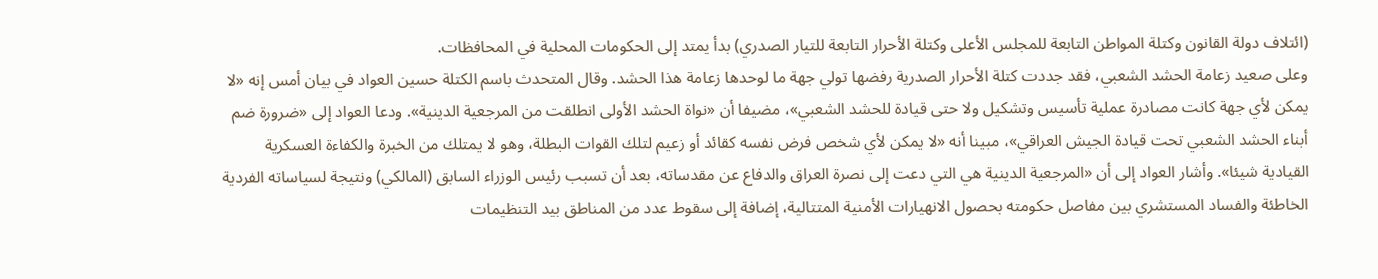(ائتلاف دولة القانون وكتلة المواطن التابعة للمجلس الأعلى وكتلة الأحرار التابعة للتيار الصدري) بدأ يمتد إلى الحكومات المحلية في المحافظات.
وعلى صعيد زعامة الحشد الشعبي، فقد جددت كتلة الأحرار الصدرية رفضها تولي جهة ما لوحدها زعامة هذا الحشد. وقال المتحدث باسم الكتلة حسين العواد في بيان أمس إنه «لا يمكن لأي جهة كانت مصادرة عملية تأسيس وتشكيل ولا حتى قيادة للحشد الشعبي»، مضيفا أن «نواة الحشد الأولى انطلقت من المرجعية الدينية». ودعا العواد إلى «ضرورة ضم أبناء الحشد الشعبي تحت قيادة الجيش العراقي»، مبينا أنه «لا يمكن لأي شخص فرض نفسه كقائد أو زعيم لتلك القوات البطلة، وهو لا يمتلك من الخبرة والكفاءة العسكرية القيادية شيئا». وأشار العواد إلى أن «المرجعية الدينية هي التي دعت إلى نصرة العراق والدفاع عن مقدساته، بعد أن تسبب رئيس الوزراء السابق (المالكي) ونتيجة لسياساته الفردية الخاطئة والفساد المستشري بين مفاصل حكومته بحصول الانهيارات الأمنية المتتالية، إضافة إلى سقوط عدد من المناطق بيد التنظيمات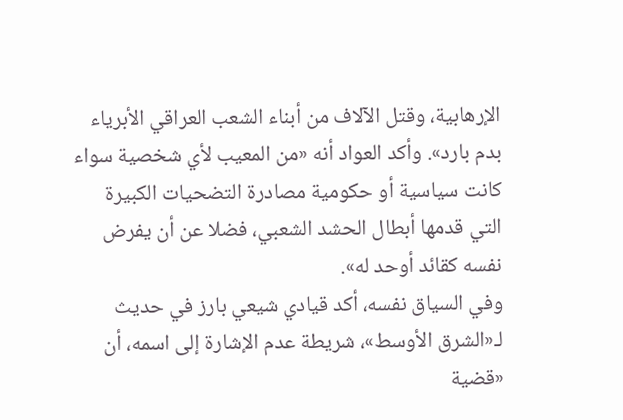الإرهابية، وقتل الآلاف من أبناء الشعب العراقي الأبرياء بدم بارد». وأكد العواد أنه «من المعيب لأي شخصية سواء كانت سياسية أو حكومية مصادرة التضحيات الكبيرة التي قدمها أبطال الحشد الشعبي، فضلا عن أن يفرض نفسه كقائد أوحد له».
وفي السياق نفسه، أكد قيادي شيعي بارز في حديث لـ«الشرق الأوسط»، شريطة عدم الإشارة إلى اسمه، أن «قضية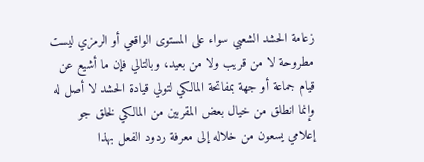زعامة الحشد الشعبي سواء على المستوى الواقعي أو الرمزي ليست مطروحة لا من قريب ولا من بعيد، وبالتالي فإن ما أشيع عن قيام جماعة أو جهة بمفاتحة المالكي لتولي قيادة الحشد لا أصل له وإنما انطلق من خيال بعض المقربين من المالكي لخلق جو إعلامي يسعون من خلاله إلى معرفة ردود الفعل بهذا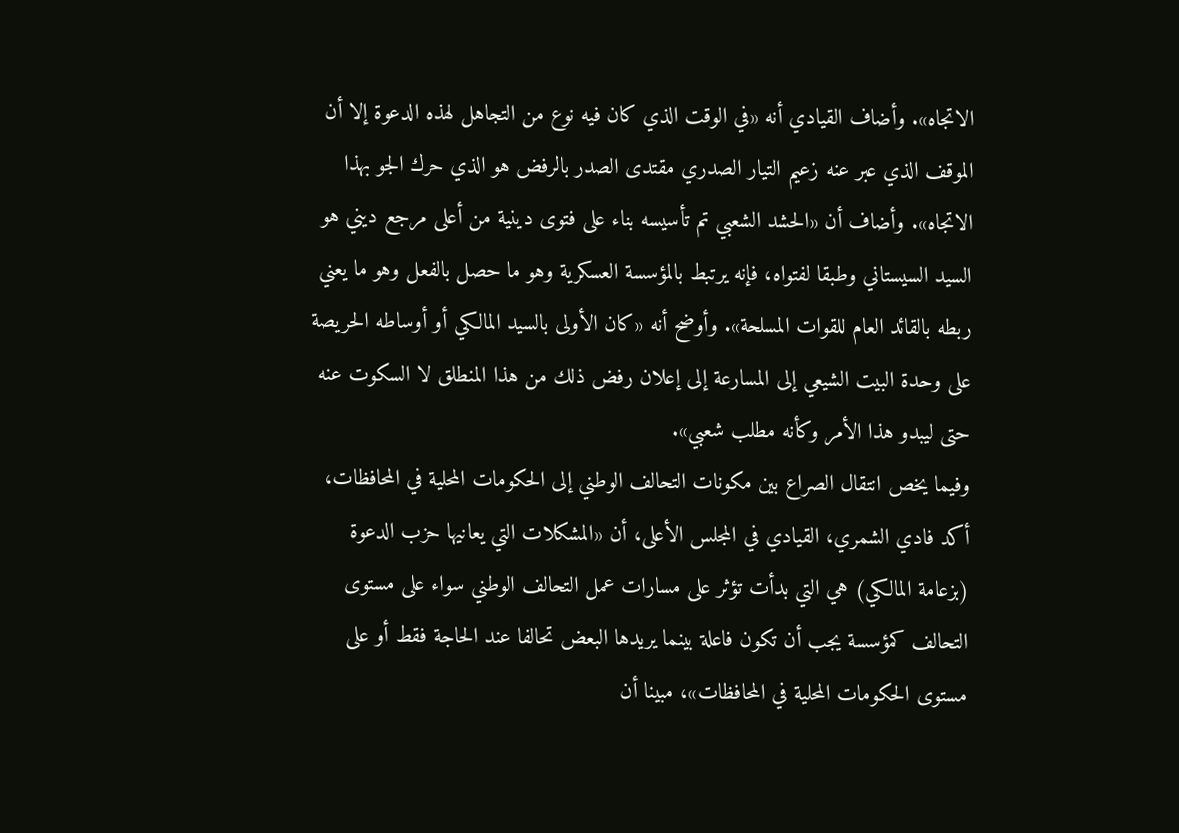الاتجاه». وأضاف القيادي أنه «في الوقت الذي كان فيه نوع من التجاهل لهذه الدعوة إلا أن الموقف الذي عبر عنه زعيم التيار الصدري مقتدى الصدر بالرفض هو الذي حرك الجو بهذا الاتجاه». وأضاف أن «الحشد الشعبي تم تأسيسه بناء على فتوى دينية من أعلى مرجع ديني هو السيد السيستاني وطبقا لفتواه، فإنه يرتبط بالمؤسسة العسكرية وهو ما حصل بالفعل وهو ما يعني ربطه بالقائد العام للقوات المسلحة». وأوضح أنه «كان الأولى بالسيد المالكي أو أوساطه الحريصة على وحدة البيت الشيعي إلى المسارعة إلى إعلان رفض ذلك من هذا المنطلق لا السكوت عنه حتى ليبدو هذا الأمر وكأنه مطلب شعبي».
وفيما يخص انتقال الصراع بين مكونات التحالف الوطني إلى الحكومات المحلية في المحافظات، أكد فادي الشمري، القيادي في المجلس الأعلى، أن «المشكلات التي يعانيها حزب الدعوة (بزعامة المالكي) هي التي بدأت تؤثر على مسارات عمل التحالف الوطني سواء على مستوى التحالف كمؤسسة يجب أن تكون فاعلة بينما يريدها البعض تحالفا عند الحاجة فقط أو على مستوى الحكومات المحلية في المحافظات»، مبينا أن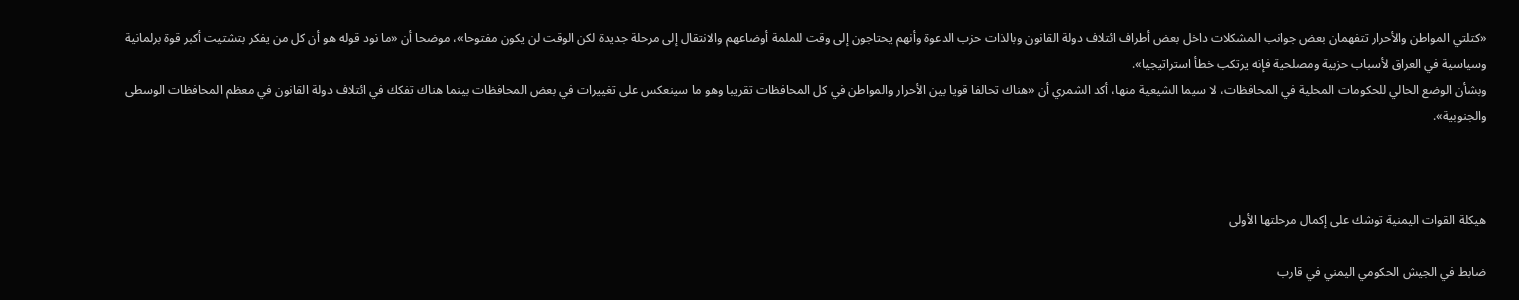«كتلتي المواطن والأحرار تتفهمان بعض جوانب المشكلات داخل بعض أطراف ائتلاف دولة القانون وبالذات حزب الدعوة وأنهم يحتاجون إلى وقت للملمة أوضاعهم والانتقال إلى مرحلة جديدة لكن الوقت لن يكون مفتوحا»، موضحا أن «ما نود قوله هو أن كل من يفكر بتشتيت أكبر قوة برلمانية وسياسية في العراق لأسباب حزبية ومصلحية فإنه يرتكب خطأ استراتيجيا».
وبشأن الوضع الحالي للحكومات المحلية في المحافظات، لا سيما الشيعية منها، أكد الشمري أن «هناك تحالفا قويا بين الأحرار والمواطن في كل المحافظات تقريبا وهو ما سينعكس على تغييرات في بعض المحافظات بينما هناك تفكك في ائتلاف دولة القانون في معظم المحافظات الوسطى والجنوبية».



هيكلة القوات اليمنية توشك على إكمال مرحلتها الأولى

ضابط في الجيش الحكومي اليمني في قارب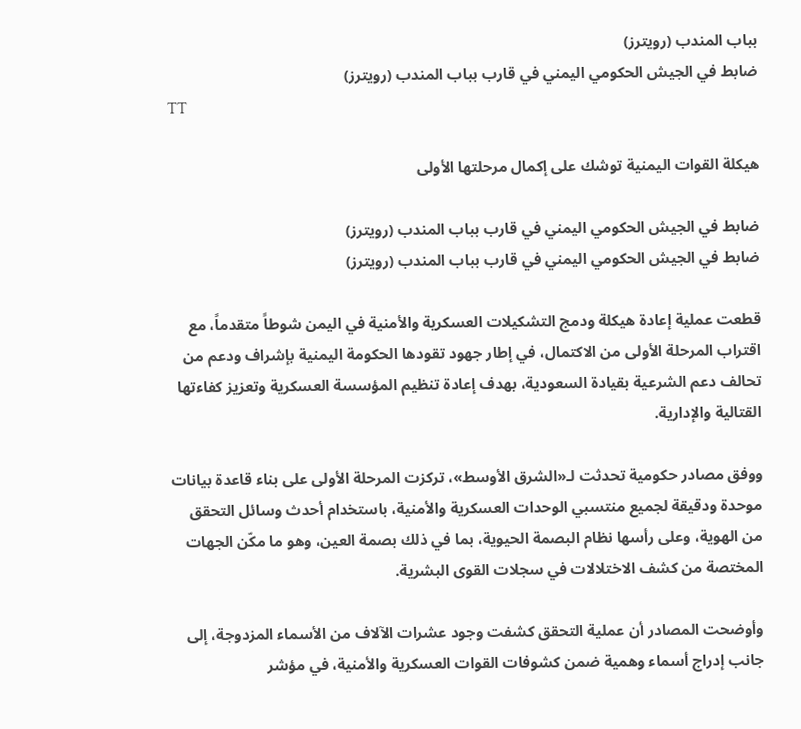بباب المندب (رويترز)
ضابط في الجيش الحكومي اليمني في قارب بباب المندب (رويترز)
TT

هيكلة القوات اليمنية توشك على إكمال مرحلتها الأولى

ضابط في الجيش الحكومي اليمني في قارب بباب المندب (رويترز)
ضابط في الجيش الحكومي اليمني في قارب بباب المندب (رويترز)

قطعت عملية إعادة هيكلة ودمج التشكيلات العسكرية والأمنية في اليمن شوطاً متقدماً، مع اقتراب المرحلة الأولى من الاكتمال، في إطار جهود تقودها الحكومة اليمنية بإشراف ودعم من تحالف دعم الشرعية بقيادة السعودية، بهدف إعادة تنظيم المؤسسة العسكرية وتعزيز كفاءتها القتالية والإدارية.

ووفق مصادر حكومية تحدثت لـ«الشرق الأوسط»، تركزت المرحلة الأولى على بناء قاعدة بيانات موحدة ودقيقة لجميع منتسبي الوحدات العسكرية والأمنية، باستخدام أحدث وسائل التحقق من الهوية، وعلى رأسها نظام البصمة الحيوية، بما في ذلك بصمة العين، وهو ما مكّن الجهات المختصة من كشف الاختلالات في سجلات القوى البشرية.

وأوضحت المصادر أن عملية التحقق كشفت وجود عشرات الآلاف من الأسماء المزدوجة، إلى جانب إدراج أسماء وهمية ضمن كشوفات القوات العسكرية والأمنية، في مؤشر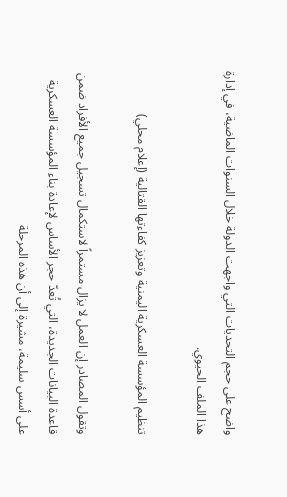واضح على حجم التحديات التي واجهت الدولة خلال السنوات الماضية، في إدارة هذا الملف الحيوي.

تنظيم المؤسسة العسكرية اليمنية وتعزيز كفاءتها القتالية (إعلام محلي)

وتقول المصادر إن العمل لا يزال مستمراً لاستكمال تسجيل جميع الأفراد ضمن قاعدة البيانات الجديدة، التي تُعدّ حجر الأساس لإعادة بناء المؤسسة العسكرية على أسس سليمة، مشيرة إلى أن هذه المرحلة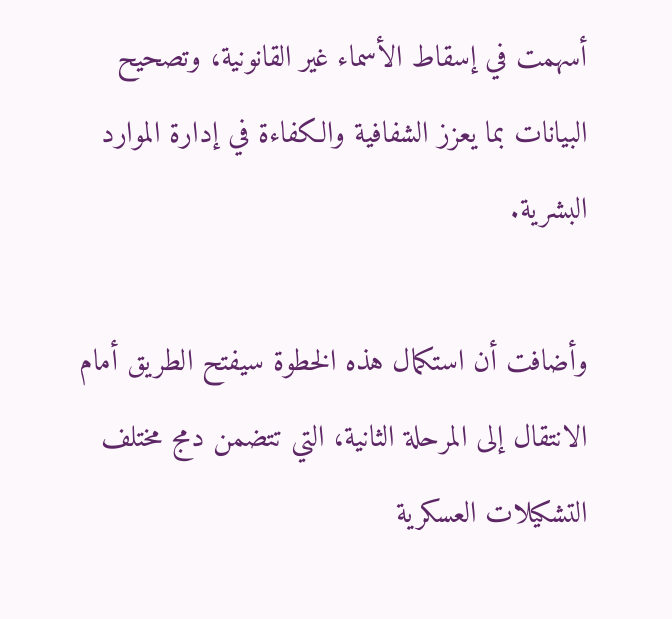أسهمت في إسقاط الأسماء غير القانونية، وتصحيح البيانات بما يعزز الشفافية والكفاءة في إدارة الموارد البشرية.

وأضافت أن استكمال هذه الخطوة سيفتح الطريق أمام الانتقال إلى المرحلة الثانية، التي تتضمن دمج مختلف التشكيلات العسكرية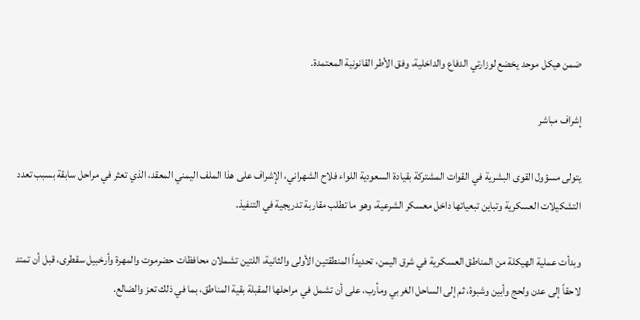ضمن هيكل موحد يخضع لوزارتي الدفاع والداخلية، وفق الأطر القانونية المعتمدة.

إشراف مباشر

يتولى مسؤول القوى البشرية في القوات المشتركة بقيادة السعودية اللواء فلاح الشهراني، الإشراف على هذا الملف اليمني المعقد، الذي تعثر في مراحل سابقة بسبب تعدد التشكيلات العسكرية وتباين تبعياتها داخل معسكر الشرعية، وهو ما تطلب مقاربة تدريجية في التنفيذ.

وبدأت عملية الهيكلة من المناطق العسكرية في شرق اليمن، تحديداً المنطقتين الأولى والثانية، اللتين تشملان محافظات حضرموت والمهرة وأرخبيل سقطرى، قبل أن تمتد لاحقاً إلى عدن ولحج وأبين وشبوة، ثم إلى الساحل الغربي ومأرب، على أن تشمل في مراحلها المقبلة بقية المناطق، بما في ذلك تعز والضالع.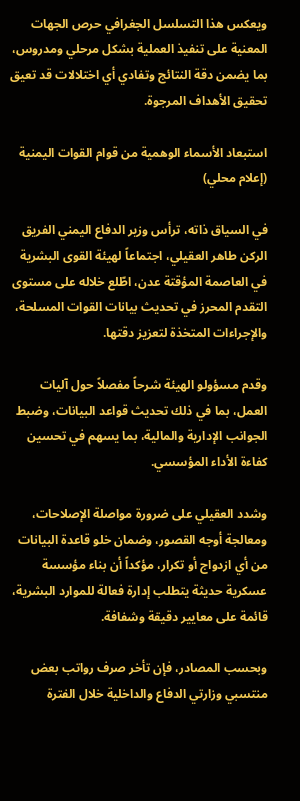ويعكس هذا التسلسل الجغرافي حرص الجهات المعنية على تنفيذ العملية بشكل مرحلي ومدروس، بما يضمن دقة النتائج وتفادي أي اختلالات قد تعيق تحقيق الأهداف المرجوة.

استبعاد الأسماء الوهمية من قوام القوات اليمنية (إعلام محلي)

في السياق ذاته، ترأس وزير الدفاع اليمني الفريق الركن طاهر العقيلي، اجتماعاً لهيئة القوى البشرية في العاصمة المؤقتة عدن، اطّلع خلاله على مستوى التقدم المحرز في تحديث بيانات القوات المسلحة، والإجراءات المتخذة لتعزيز دقتها.

وقدم مسؤولو الهيئة شرحاً مفصلاً حول آليات العمل، بما في ذلك تحديث قواعد البيانات، وضبط الجوانب الإدارية والمالية، بما يسهم في تحسين كفاءة الأداء المؤسسي.

وشدد العقيلي على ضرورة مواصلة الإصلاحات، ومعالجة أوجه القصور، وضمان خلو قاعدة البيانات من أي ازدواج أو تكرار، مؤكداً أن بناء مؤسسة عسكرية حديثة يتطلب إدارة فعالة للموارد البشرية، قائمة على معايير دقيقة وشفافة.

وبحسب المصادر، فإن تأخر صرف رواتب بعض منتسبي وزارتي الدفاع والداخلية خلال الفترة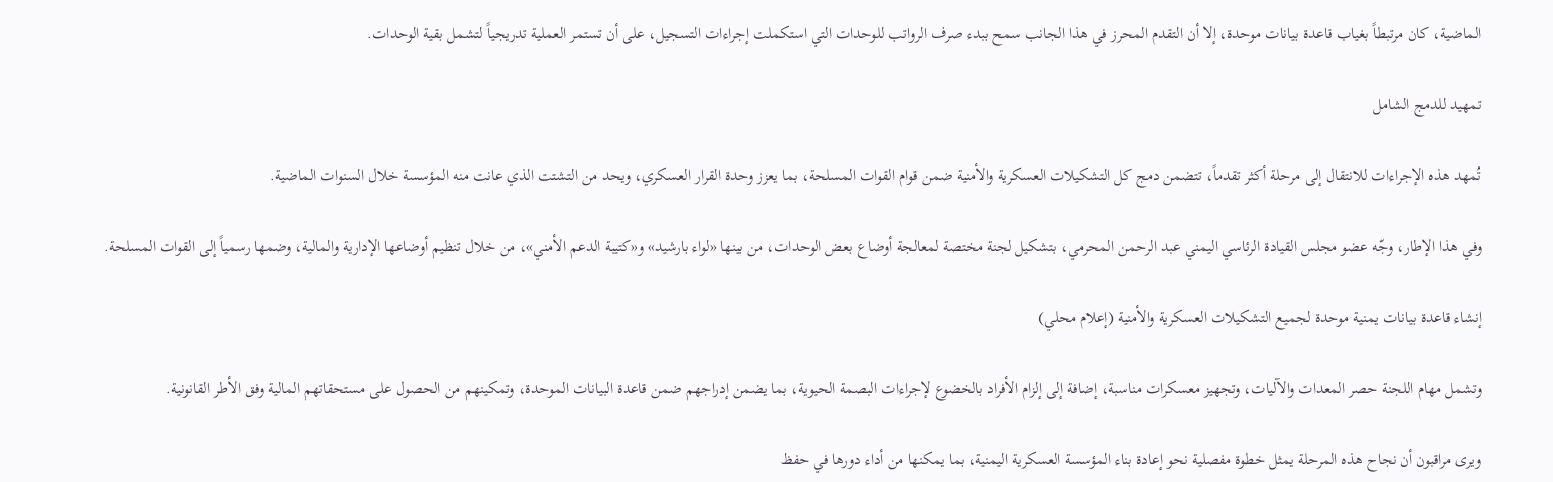الماضية، كان مرتبطاً بغياب قاعدة بيانات موحدة، إلا أن التقدم المحرز في هذا الجانب سمح ببدء صرف الرواتب للوحدات التي استكملت إجراءات التسجيل، على أن تستمر العملية تدريجياً لتشمل بقية الوحدات.

تمهيد للدمج الشامل

تُمهد هذه الإجراءات للانتقال إلى مرحلة أكثر تقدماً، تتضمن دمج كل التشكيلات العسكرية والأمنية ضمن قوام القوات المسلحة، بما يعزز وحدة القرار العسكري، ويحد من التشتت الذي عانت منه المؤسسة خلال السنوات الماضية.

وفي هذا الإطار، وجّه عضو مجلس القيادة الرئاسي اليمني عبد الرحمن المحرمي، بتشكيل لجنة مختصة لمعالجة أوضاع بعض الوحدات، من بينها «لواء بارشيد» و«كتيبة الدعم الأمني»، من خلال تنظيم أوضاعها الإدارية والمالية، وضمها رسمياً إلى القوات المسلحة.

إنشاء قاعدة بيانات يمنية موحدة لجميع التشكيلات العسكرية والأمنية (إعلام محلي)

وتشمل مهام اللجنة حصر المعدات والآليات، وتجهيز معسكرات مناسبة، إضافة إلى إلزام الأفراد بالخضوع لإجراءات البصمة الحيوية، بما يضمن إدراجهم ضمن قاعدة البيانات الموحدة، وتمكينهم من الحصول على مستحقاتهم المالية وفق الأطر القانونية.

ويرى مراقبون أن نجاح هذه المرحلة يمثل خطوة مفصلية نحو إعادة بناء المؤسسة العسكرية اليمنية، بما يمكنها من أداء دورها في حفظ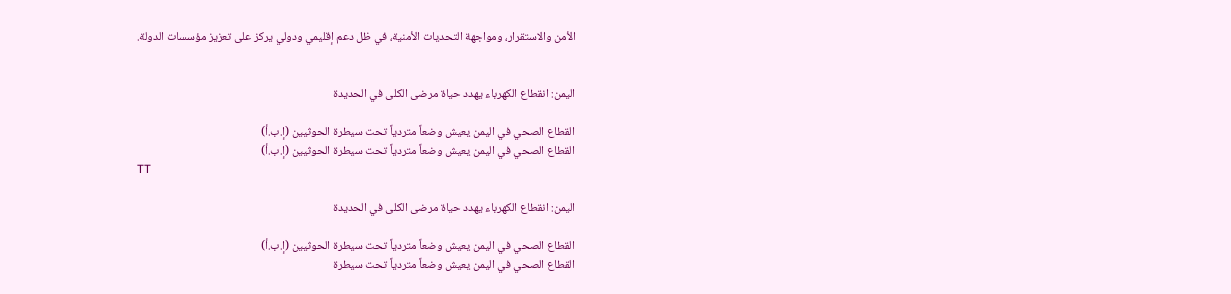الأمن والاستقرار، ومواجهة التحديات الأمنية، في ظل دعم إقليمي ودولي يركز على تعزيز مؤسسات الدولة.


اليمن: انقطاع الكهرباء يهدد حياة مرضى الكلى في الحديدة

القطاع الصحي في اليمن يعيش وضعاً متردياً تحت سيطرة الحوثيين (إ.ب.أ)
القطاع الصحي في اليمن يعيش وضعاً متردياً تحت سيطرة الحوثيين (إ.ب.أ)
TT

اليمن: انقطاع الكهرباء يهدد حياة مرضى الكلى في الحديدة

القطاع الصحي في اليمن يعيش وضعاً متردياً تحت سيطرة الحوثيين (إ.ب.أ)
القطاع الصحي في اليمن يعيش وضعاً متردياً تحت سيطرة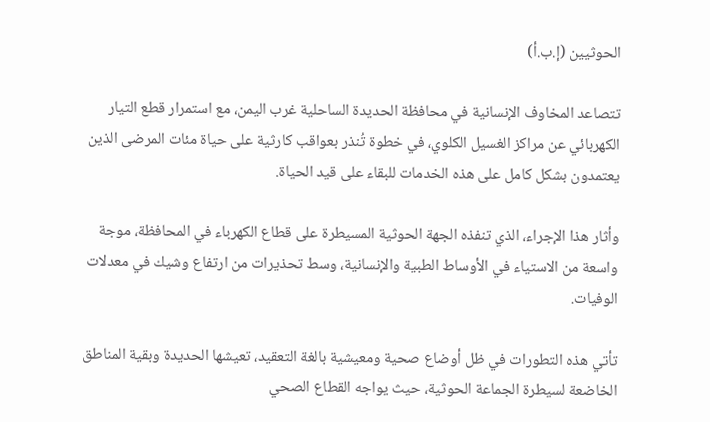الحوثيين (إ.ب.أ)

تتصاعد المخاوف الإنسانية في محافظة الحديدة الساحلية غرب اليمن، مع استمرار قطع التيار الكهربائي عن مراكز الغسيل الكلوي، في خطوة تُنذر بعواقب كارثية على حياة مئات المرضى الذين يعتمدون بشكل كامل على هذه الخدمات للبقاء على قيد الحياة.

وأثار هذا الإجراء، الذي تنفذه الجهة الحوثية المسيطرة على قطاع الكهرباء في المحافظة، موجة واسعة من الاستياء في الأوساط الطبية والإنسانية، وسط تحذيرات من ارتفاع وشيك في معدلات الوفيات.

تأتي هذه التطورات في ظل أوضاع صحية ومعيشية بالغة التعقيد، تعيشها الحديدة وبقية المناطق الخاضعة لسيطرة الجماعة الحوثية، حيث يواجه القطاع الصحي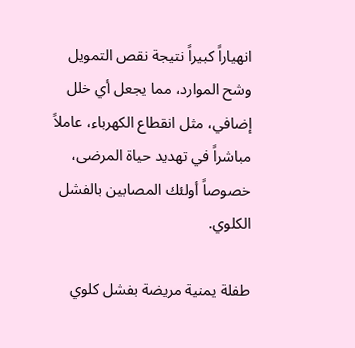انهياراً كبيراً نتيجة نقص التمويل وشح الموارد، مما يجعل أي خلل إضافي، مثل انقطاع الكهرباء، عاملاً مباشراً في تهديد حياة المرضى، خصوصاً أولئك المصابين بالفشل الكلوي.

طفلة يمنية مريضة بفشل كلوي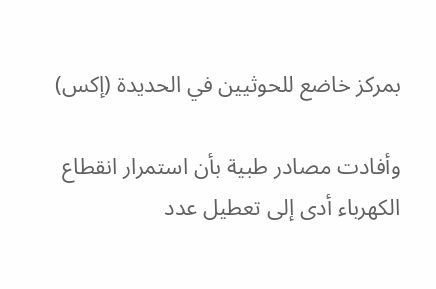بمركز خاضع للحوثيين في الحديدة (إكس)

وأفادت مصادر طبية بأن استمرار انقطاع الكهرباء أدى إلى تعطيل عدد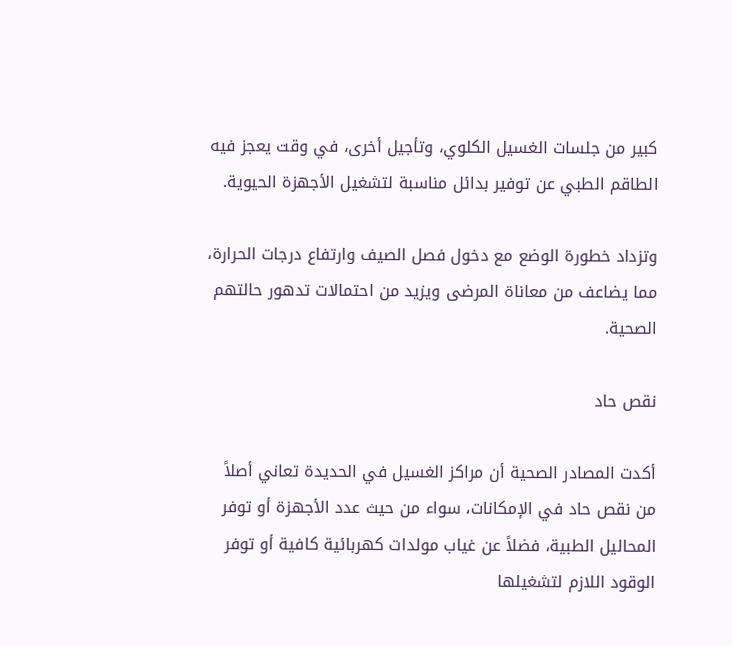كبير من جلسات الغسيل الكلوي، وتأجيل أخرى، في وقت يعجز فيه الطاقم الطبي عن توفير بدائل مناسبة لتشغيل الأجهزة الحيوية.

وتزداد خطورة الوضع مع دخول فصل الصيف وارتفاع درجات الحرارة، مما يضاعف من معاناة المرضى ويزيد من احتمالات تدهور حالتهم الصحية.

نقص حاد

أكدت المصادر الصحية أن مراكز الغسيل في الحديدة تعاني أصلاً من نقص حاد في الإمكانات، سواء من حيث عدد الأجهزة أو توفر المحاليل الطبية، فضلاً عن غياب مولدات كهربائية كافية أو توفر الوقود اللازم لتشغيلها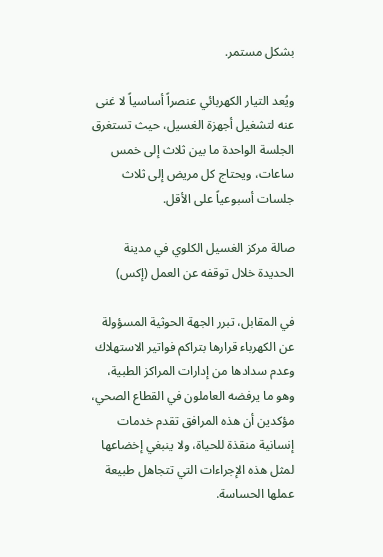بشكل مستمر.

ويُعد التيار الكهربائي عنصراً أساسياً لا غنى عنه لتشغيل أجهزة الغسيل، حيث تستغرق الجلسة الواحدة ما بين ثلاث إلى خمس ساعات، ويحتاج كل مريض إلى ثلاث جلسات أسبوعياً على الأقل.

صالة مركز الغسيل الكلوي في مدينة الحديدة خلال توقفه عن العمل (إكس)

في المقابل، تبرر الجهة الحوثية المسؤولة عن الكهرباء قرارها بتراكم فواتير الاستهلاك وعدم سدادها من إدارات المراكز الطبية، وهو ما يرفضه العاملون في القطاع الصحي، مؤكدين أن هذه المرافق تقدم خدمات إنسانية منقذة للحياة، ولا ينبغي إخضاعها لمثل هذه الإجراءات التي تتجاهل طبيعة عملها الحساسة.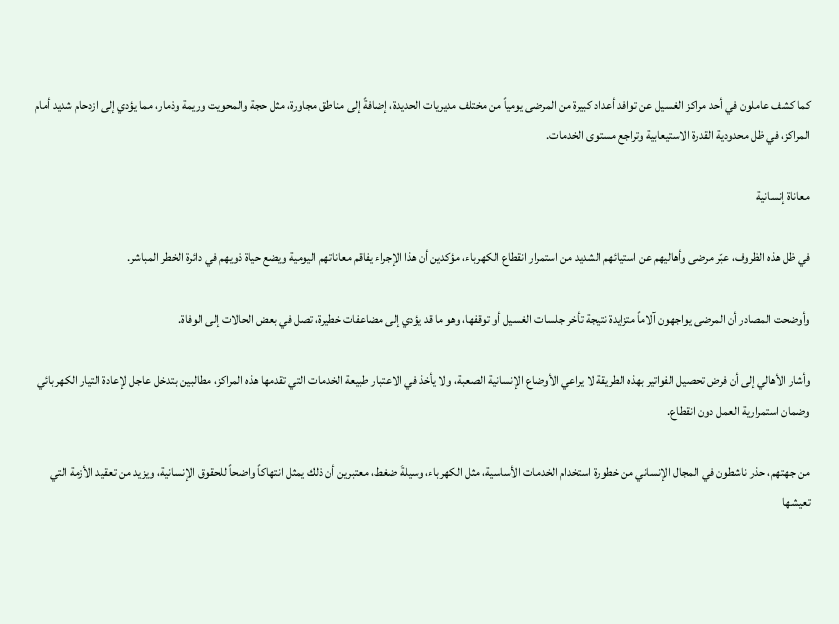كما كشف عاملون في أحد مراكز الغسيل عن توافد أعداد كبيرة من المرضى يومياً من مختلف مديريات الحديدة، إضافةً إلى مناطق مجاورة، مثل حجة والمحويت وريمة وذمار، مما يؤدي إلى ازدحام شديد أمام المراكز، في ظل محدودية القدرة الاستيعابية وتراجع مستوى الخدمات.

معاناة إنسانية

في ظل هذه الظروف، عبّر مرضى وأهاليهم عن استيائهم الشديد من استمرار انقطاع الكهرباء، مؤكدين أن هذا الإجراء يفاقم معاناتهم اليومية ويضع حياة ذويهم في دائرة الخطر المباشر.

وأوضحت المصادر أن المرضى يواجهون آلاماً متزايدة نتيجة تأخر جلسات الغسيل أو توقفها، وهو ما قد يؤدي إلى مضاعفات خطيرة، تصل في بعض الحالات إلى الوفاة.

وأشار الأهالي إلى أن فرض تحصيل الفواتير بهذه الطريقة لا يراعي الأوضاع الإنسانية الصعبة، ولا يأخذ في الاعتبار طبيعة الخدمات التي تقدمها هذه المراكز، مطالبين بتدخل عاجل لإعادة التيار الكهربائي وضمان استمرارية العمل دون انقطاع.

من جهتهم، حذر ناشطون في المجال الإنساني من خطورة استخدام الخدمات الأساسية، مثل الكهرباء، وسيلةَ ضغط، معتبرين أن ذلك يمثل انتهاكاً واضحاً للحقوق الإنسانية، ويزيد من تعقيد الأزمة التي تعيشها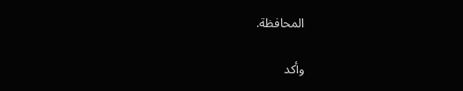المحافظة.

وأكد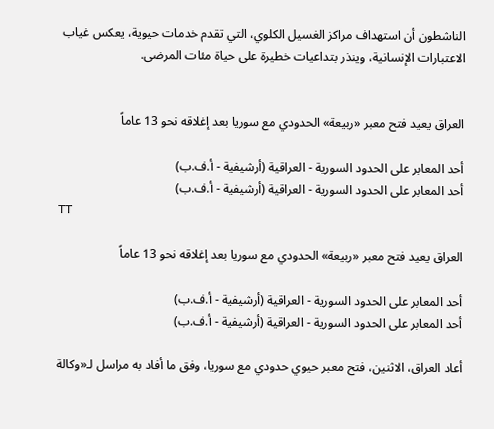الناشطون أن استهداف مراكز الغسيل الكلوي، التي تقدم خدمات حيوية، يعكس غياب الاعتبارات الإنسانية، وينذر بتداعيات خطيرة على حياة مئات المرضى.


العراق يعيد فتح معبر «ربيعة» الحدودي مع سوريا بعد إغلاقه نحو 13 عاماً

أحد المعابر على الحدود السورية - العراقية (أرشيفية - أ.ف.ب)
أحد المعابر على الحدود السورية - العراقية (أرشيفية - أ.ف.ب)
TT

العراق يعيد فتح معبر «ربيعة» الحدودي مع سوريا بعد إغلاقه نحو 13 عاماً

أحد المعابر على الحدود السورية - العراقية (أرشيفية - أ.ف.ب)
أحد المعابر على الحدود السورية - العراقية (أرشيفية - أ.ف.ب)

أعاد العراق، الاثنين، فتح معبر حيوي حدودي مع سوريا، وفق ما أفاد به مراسل لـ«وكالة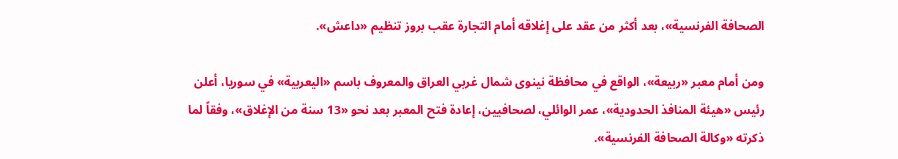الصحافة الفرنسية»، بعد أكثر من عقد على إغلاقه أمام التجارة عقب بروز تنظيم «داعش».

ومن أمام معبر «ربيعة»، الواقع في محافظة نينوى شمال غربي العراق والمعروف باسم «اليعربية» في سوريا، أعلن رئيس «هيئة المنافذ الحدودية»، عمر الوائلي، لصحافيين، إعادة فتح المعبر بعد نحو «13 سنة من الإغلاق»، وفقاً لما ذكرته «وكالة الصحافة الفرنسية».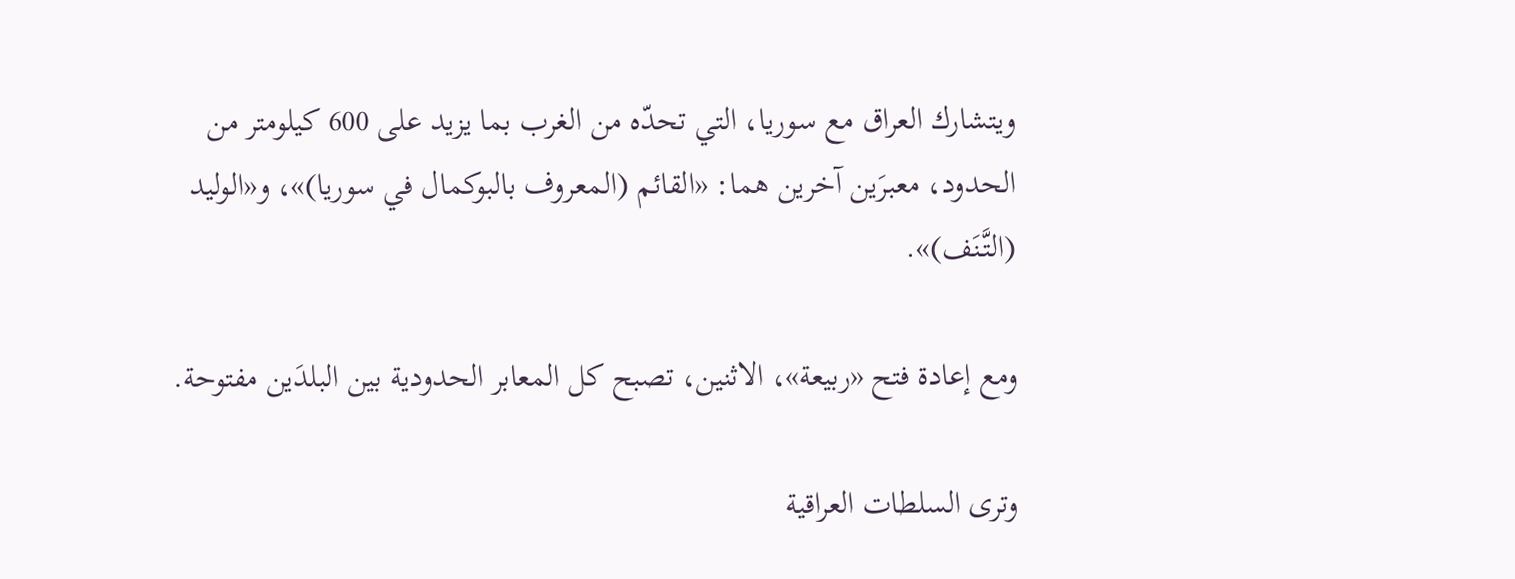ويتشارك العراق مع سوريا، التي تحدّه من الغرب بما يزيد على 600 كيلومتر من الحدود، معبرَين آخرين هما: «القائم (المعروف بالبوكمال في سوريا)»، و«الوليد (التَّنَف)».

ومع إعادة فتح «ربيعة»، الاثنين، تصبح كل المعابر الحدودية بين البلدَين مفتوحة.

وترى السلطات العراقية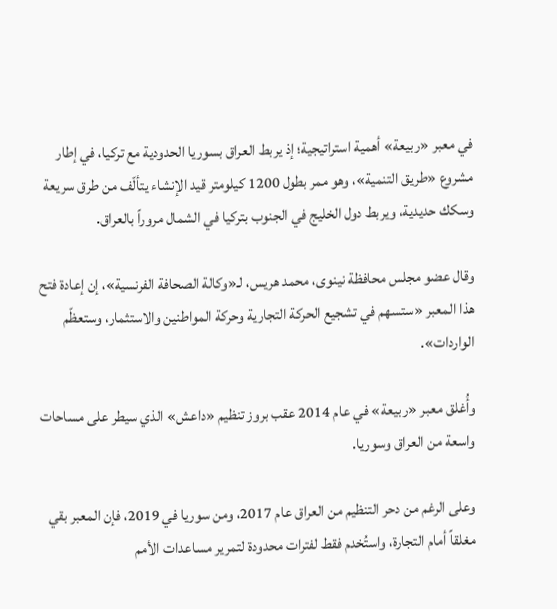في معبر «ربيعة» أهمية استراتيجية؛ إذ يربط العراق بسوريا الحدودية مع تركيا، في إطار مشروع «طريق التنمية»، وهو ممر بطول 1200 كيلومتر قيد الإنشاء يتألّف من طرق سريعة وسكك حديدية، ويربط دول الخليج في الجنوب بتركيا في الشمال مروراً بالعراق.

وقال عضو مجلس محافظة نينوى، محمد هريس، لـ«وكالة الصحافة الفرنسية»، إن إعادة فتح هذا المعبر «ستسهم في تشجيع الحركة التجارية وحركة المواطنين والاستثمار، وستعظّم الواردات».

وأُغلق معبر «ربيعة» في عام 2014 عقب بروز تنظيم «داعش» الذي سيطر على مساحات واسعة من العراق وسوريا.

وعلى الرغم من دحر التنظيم من العراق عام 2017، ومن سوريا في 2019، فإن المعبر بقي مغلقاً أمام التجارة، واستُخدم فقط لفترات محدودة لتمرير مساعدات الأمم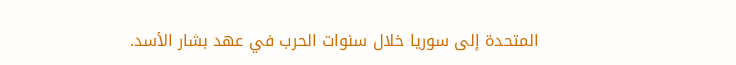المتحدة إلى سوريا خلال سنوات الحرب في عهد بشار الأسد.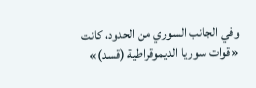وفي الجانب السوري من الحدود، كانت «قوات سوريا الديموقراطية (قسد)»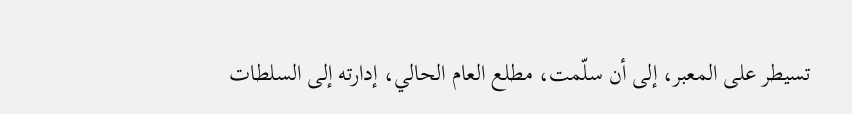تسيطر على المعبر، إلى أن سلّمت، مطلع العام الحالي، إدارته إلى السلطات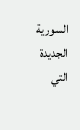السورية الجديدة التي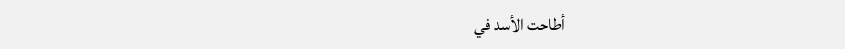أطاحت الأسد في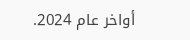أواخر عام 2024.